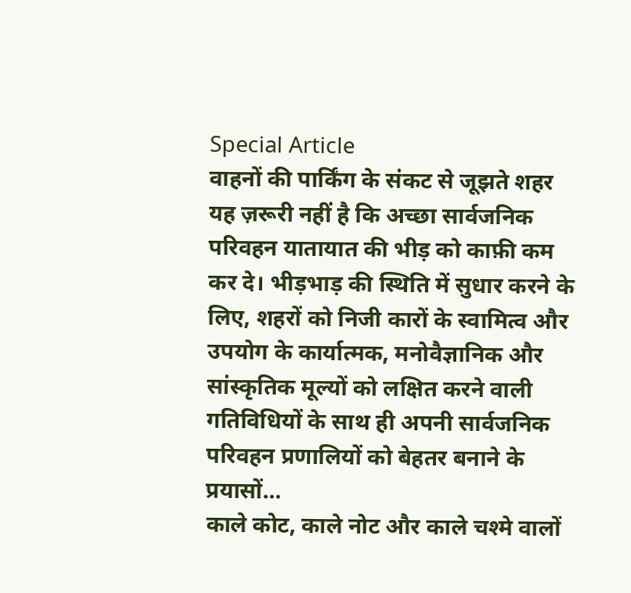Special Article
वाहनों की पार्किंग के संकट से जूझते शहर
यह ज़रूरी नहीं है कि अच्छा सार्वजनिक परिवहन यातायात की भीड़ को काफ़ी कम कर दे। भीड़भाड़ की स्थिति में सुधार करने के लिए, शहरों को निजी कारों के स्वामित्व और उपयोग के कार्यात्मक, मनोवैज्ञानिक और सांस्कृतिक मूल्यों को लक्षित करने वाली गतिविधियों के साथ ही अपनी सार्वजनिक परिवहन प्रणालियों को बेहतर बनाने के प्रयासों…
काले कोट, काले नोट और काले चश्मे वालों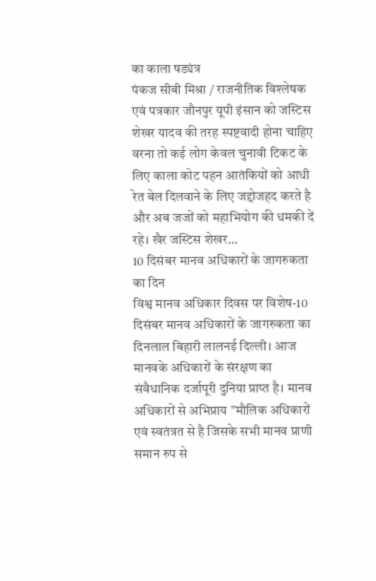का काला षड्यंत्र
पंकज सीबी मिश्रा / राजनीतिक विश्लेषक एवं पत्रकार जौनपुर यूपी इंसान को जस्टिस शेखर यादव की तरह स्पष्टवादी होना चाहिए वरना तो कई लोग केवल चुनावी टिकट के लिए काला कोट पहन आतंकियों को आधी रेत बेल दिलवाने के लिए जद्दोजहद करते है और अब जजों को महाभियोग की धमकी दें रहे। खैर जस्टिस शेखर…
10 दिसंबर मानव अधिकारों के जागरुकता का दिन
विश्व मानव अधिकार दिवस पर विशेष-10 दिसंबर मानव अधिकारों के जागरुकता का दिनलाल बिहारी लालनई दिल्ली। आज मानवके अधिकारों के संरक्षण का संवैधानिक दर्जापूरी दुनिया प्राप्त है। मानव अधिकारों से अभिप्राय ”मौलिक अधिकारों एवं स्वतंत्रत से है जिसके सभी मानव प्राणी समान रुप से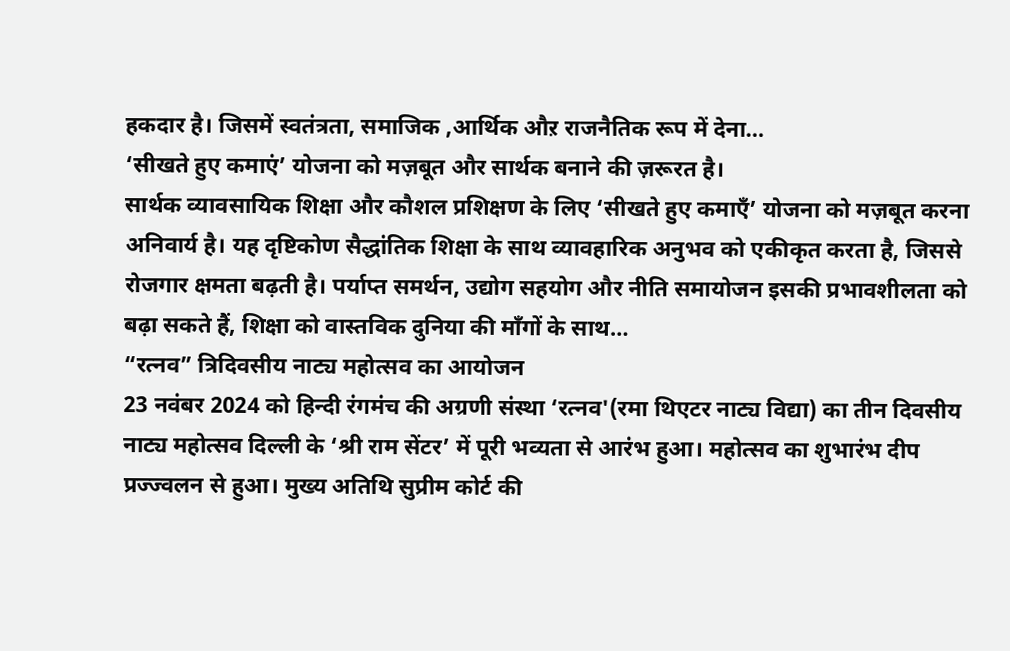हकदार है। जिसमें स्वतंत्रता, समाजिक ,आर्थिक औऱ राजनैतिक रूप में देना…
‘सीखते हुए कमाएं’ योजना को मज़बूत और सार्थक बनाने की ज़रूरत है।
सार्थक व्यावसायिक शिक्षा और कौशल प्रशिक्षण के लिए ‘सीखते हुए कमाएँ’ योजना को मज़बूत करना अनिवार्य है। यह दृष्टिकोण सैद्धांतिक शिक्षा के साथ व्यावहारिक अनुभव को एकीकृत करता है, जिससे रोजगार क्षमता बढ़ती है। पर्याप्त समर्थन, उद्योग सहयोग और नीति समायोजन इसकी प्रभावशीलता को बढ़ा सकते हैं, शिक्षा को वास्तविक दुनिया की माँगों के साथ…
“रत्नव” त्रिदिवसीय नाट्य महोत्सव का आयोजन
23 नवंबर 2024 को हिन्दी रंगमंच की अग्रणी संस्था ‘रत्नव'(रमा थिएटर नाट्य विद्या) का तीन दिवसीय नाट्य महोत्सव दिल्ली के ‘श्री राम सेंटर’ में पूरी भव्यता से आरंभ हुआ। महोत्सव का शुभारंभ दीप प्रज्ज्वलन से हुआ। मुख्य अतिथि सुप्रीम कोर्ट की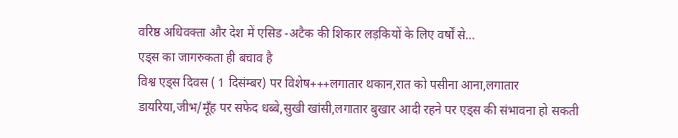वरिष्ठ अधिवक्ता और देश में एसिड -अटैक की शिकार लड़कियों के लिए वर्षों से…
एड्स का जागरुकता ही बचाव है
विश्व एड्स दिवस ( 1 दिसंम्बर) पर विशेष+++लगातार थकान,रात को पसीना आना,लगातार डायरिया,जीभ/मूँह पर सफेद धब्बे,सुखी खांसी,लगातार बुखार आदी रहने पर एड्स की संभावना हो सकती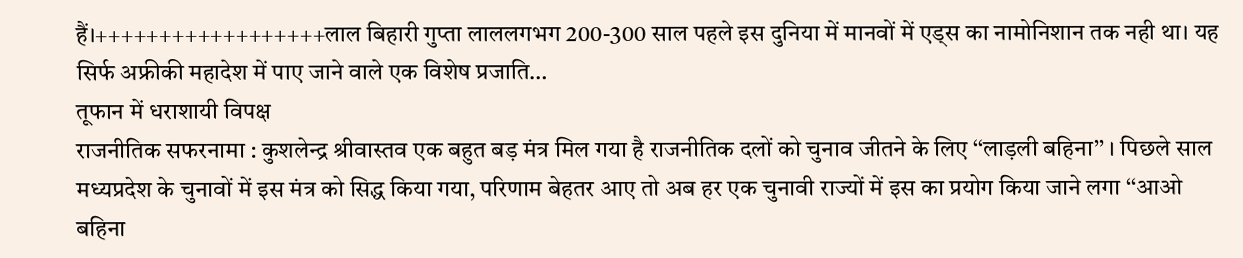हैं।++++++++++++++++++लाल बिहारी गुप्ता लाललगभग 200-300 साल पहले इस दुनिया में मानवों में एड्स का नामोनिशान तक नही था। यह सिर्फ अफ्रीकी महादेश में पाए जाने वाले एक विशेष प्रजाति…
तूफान में धराशायी विपक्ष
राजनीतिक सफरनामा : कुशलेन्द्र श्रीवास्तव एक बहुत बड़ मंत्र मिल गया है राजनीतिक दलों को चुनाव जीतने के लिए ‘‘लाड़ली बहिना’’ । पिछले साल मध्यप्रदेश के चुनावों में इस मंत्र को सिद्ध किया गया, परिणाम बेहतर आए तो अब हर एक चुनावी राज्यों में इस का प्रयोग किया जाने लगा ‘‘आओ बहिना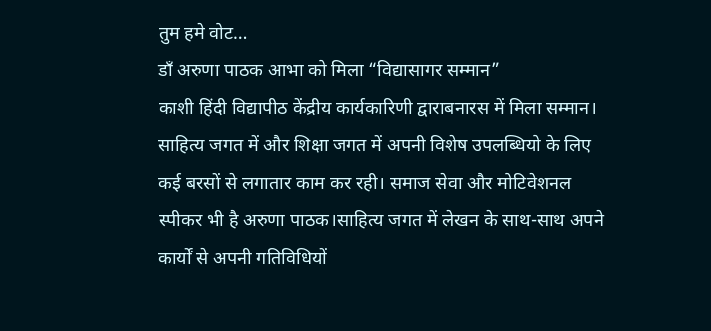तुम हमे वोट…
डॉं अरुणा पाठक आभा को मिला “विद्यासागर सम्मान”
काशी हिंदी विद्यापीठ केंद्रीय कार्यकारिणी द्वाराबनारस में मिला सम्मान। साहित्य जगत में और शिक्षा जगत में अपनी विशेष उपलब्धियो के लिए कई बरसों से लगातार काम कर रही। समाज सेवा और मोटिवेशनल स्पीकर भी है अरुणा पाठक।साहित्य जगत में लेखन के साथ-साथ अपने कार्यों से अपनी गतिविधियों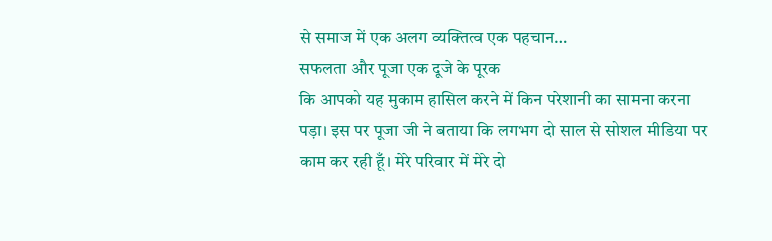से समाज में एक अलग व्यक्तित्व एक पहचान…
सफलता और पूजा एक दूजे के पूरक
कि आपको यह मुकाम हासिल करने में किन परेशानी का सामना करना पड़ा। इस पर पूजा जी ने बताया कि लगभग दो साल से सोशल मीडिया पर काम कर रही हूँ। मेरे परिवार में मेरे दो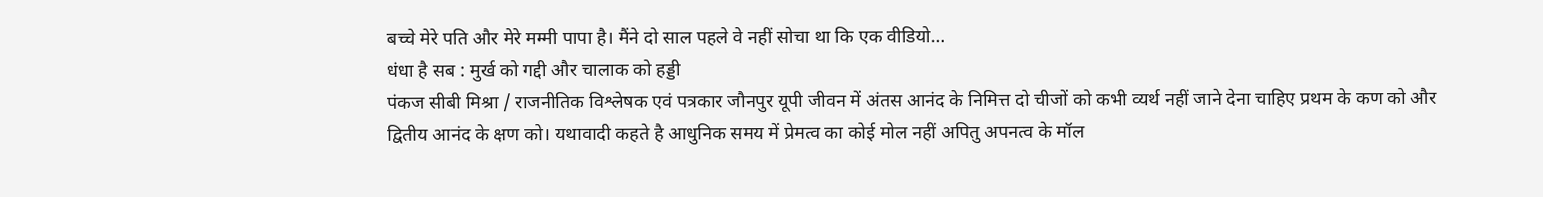बच्चे मेरे पति और मेरे मम्मी पापा है। मैंने दो साल पहले वे नहीं सोचा था कि एक वीडियो…
धंधा है सब : मुर्ख को गद्दी और चालाक को हड्डी
पंकज सीबी मिश्रा / राजनीतिक विश्लेषक एवं पत्रकार जौनपुर यूपी जीवन में अंतस आनंद के निमित्त दो चीजों को कभी व्यर्थ नहीं जाने देना चाहिए प्रथम के कण को और द्वितीय आनंद के क्षण को। यथावादी कहते है आधुनिक समय में प्रेमत्व का कोई मोल नहीं अपितु अपनत्व के मॉल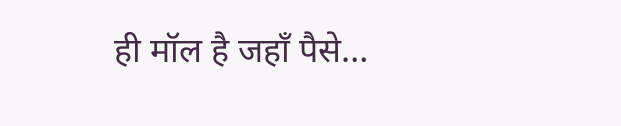ही मॉल है जहाँ पैसे…